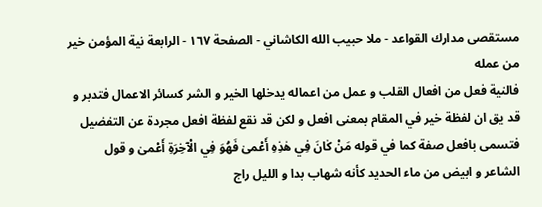مستقصى مدارك القواعد - ملا حبيب الله الكاشاني - الصفحة ١٦٧ - الرابعة نية المؤمن خير من عمله
فالنية فعل من افعال القلب و عمل من اعماله يدخلها الخير و الشر كسائر الاعمال فتدبر و قد يق ان لفظة خير في المقام بمعنى افعل و لكن قد نقع لفظة افعل مجردة عن التفضيل فتسمى بافعل صفة كما في قوله مَنْ كٰانَ فِي هٰذِهِ أَعْمىٰ فَهُوَ فِي الْآخِرَةِ أَعْمىٰ و قول الشاعر و ابيض من ماء الحديد كأنه شهاب بدا و الليل راج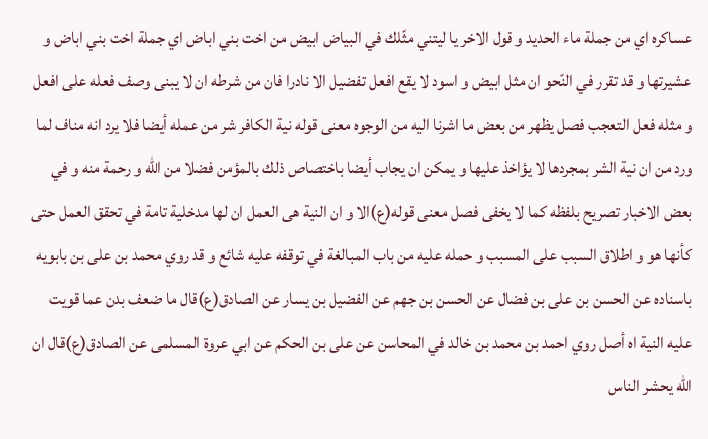عساكره اي من جملة ماء الحديد و قول الاخر يا ليتني مثّلك في البياض ابيض من اخت بني اباض اي جملة اخت بني اباض و عشيرتها و قد تقرر في النّحو ان مثل ابيض و اسود لا يقع افعل تفضيل الا نادرا فان من شرطه ان لا يبنى وصف فعله على افعل و مثله فعل التعجب فصل يظهر من بعض ما اشرنا اليه من الوجوه معنى قوله نية الكافر شر من عمله أيضا فلا يرد انه مناف لما ورد من ان نية الشر بمجردها لا يؤاخذ عليها و يمكن ان يجاب أيضا باختصاص ذلك بالمؤمن فضلا من اللّه و رحمة منه و في بعض الاخبار تصريح بلفظه كما لا يخفى فصل معنى قوله(ع)الا و ان النية هى العمل ان لها مدخلية تامة في تحقق العمل حتى كأنها هو و اطلاق السبب على المسبب و حمله عليه من باب المبالغة في توقفه عليه شائع و قد روي محمد بن على بن بابويه باسناده عن الحسن بن على بن فضال عن الحسن بن جهم عن الفضيل بن يسار عن الصادق(ع)قال ما ضعف بدن عما قويت عليه النية اه أصل روي احمد بن محمد بن خالد في المحاسن عن على بن الحكم عن ابي عروة المسلمى عن الصادق(ع)قال ان اللّه يحشر الناس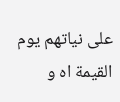على نياتهم يوم القيمة اه و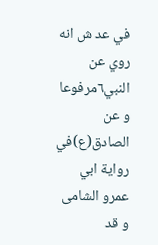في عد ش انه روي عن النبي٦مرفوعا و عن الصادق(ع)في رواية ابي عمرو الشامى و قد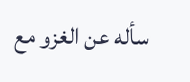سأله عن الغزو مع